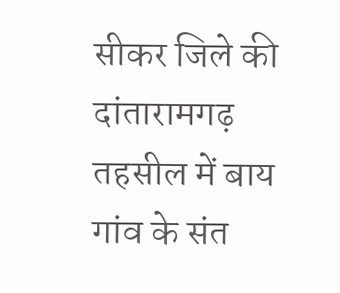सीकर जिले की दांतारामगढ़ तहसील में बाय गांव के संत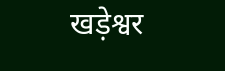खड़ेश्वर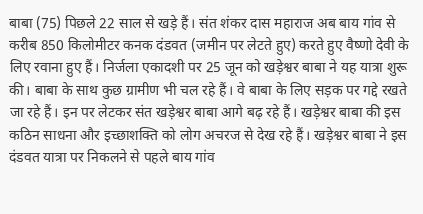बाबा (75) पिछले 22 साल से खड़े हैं। संत शंकर दास महाराज अब बाय गांव से करीब 850 किलोमीटर कनक दंडवत (जमीन पर लेटते हुए) करते हुए वैष्णो देवी के लिए रवाना हुए हैं। निर्जला एकादशी पर 25 जून को खड़ेश्वर बाबा ने यह यात्रा शुरू की। बाबा के साथ कुछ ग्रामीण भी चल रहे हैं। वे बाबा के लिए सड़क पर गद्दे रखते जा रहे हैं। इन पर लेटकर संत खड़ेश्वर बाबा आगे बढ़ रहे हैं। खड़ेश्वर बाबा की इस कठिन साधना और इच्छाशक्ति को लोग अचरज से देख रहे हैं। खड़ेश्वर बाबा ने इस दंडवत यात्रा पर निकलने से पहले बाय गांव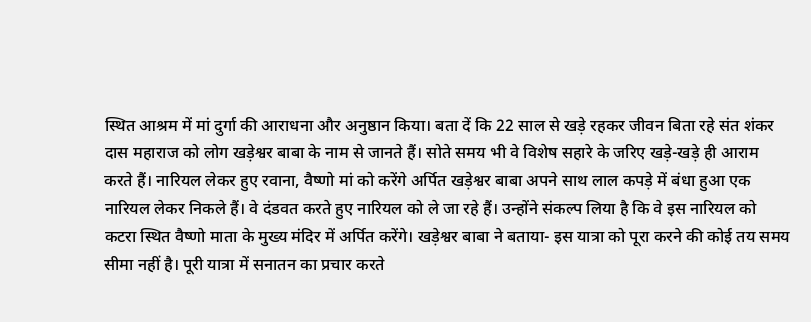स्थित आश्रम में मां दुर्गा की आराधना और अनुष्ठान किया। बता दें कि 22 साल से खड़े रहकर जीवन बिता रहे संत शंकर दास महाराज को लोग खड़ेश्वर बाबा के नाम से जानते हैं। सोते समय भी वे विशेष सहारे के जरिए खड़े-खड़े ही आराम करते हैं। नारियल लेकर हुए रवाना, वैष्णो मां को करेंगे अर्पित खड़ेश्वर बाबा अपने साथ लाल कपड़े में बंधा हुआ एक नारियल लेकर निकले हैं। वे दंडवत करते हुए नारियल को ले जा रहे हैं। उन्होंने संकल्प लिया है कि वे इस नारियल को कटरा स्थित वैष्णो माता के मुख्य मंदिर में अर्पित करेंगे। खड़ेश्वर बाबा ने बताया- इस यात्रा को पूरा करने की कोई तय समय सीमा नहीं है। पूरी यात्रा में सनातन का प्रचार करते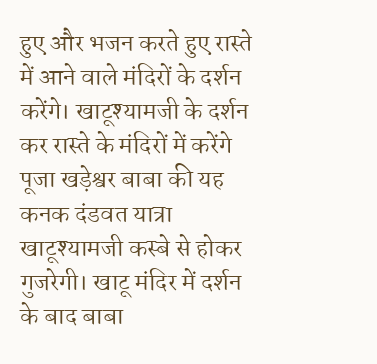हुए और भजन करते हुए रास्ते में आने वाले मंदिरों के दर्शन करेंगे। खाटूश्यामजी के दर्शन कर रास्ते के मंदिरों में करेंगे पूजा खड़ेश्वर बाबा की यह कनक दंडवत यात्रा खाटूश्यामजी कस्बे से होकर गुजरेगी। खाटू मंदिर में दर्शन के बाद बाबा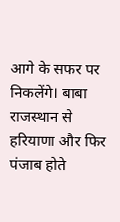आगे के सफर पर निकलेंगे। बाबा राजस्थान से हरियाणा और फिर पंजाब होते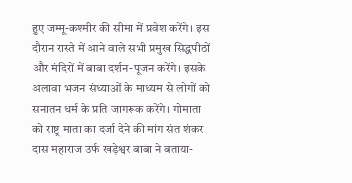हुए जम्मू-कश्मीर की सीमा में प्रवेश करेंगे। इस दौरान रास्ते में आने वाले सभी प्रमुख सिद्धपीठों और मंदिरों में बाबा दर्शन-पूजन करेंगे। इसके अलावा भजन संध्याओं के माध्यम से लोगों को सनातन धर्म के प्रति जागरूक करेंगे। गोमाता को राष्ट्र माता का दर्जा देने की मांग संत शंकर दास महाराज उर्फ खड़ेश्वर बाबा ने बताया-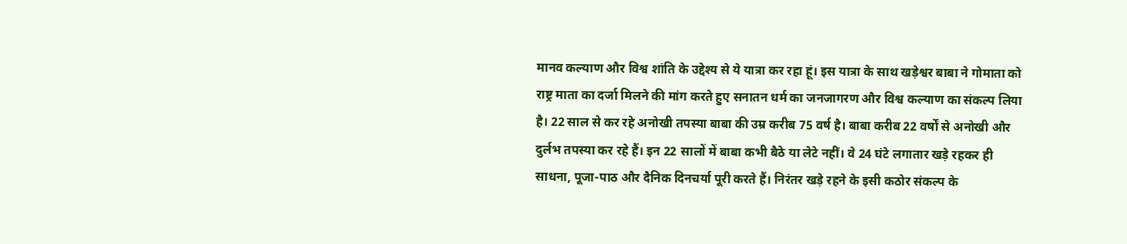मानव कल्याण और विश्व शांति के उद्देश्य से ये यात्रा कर रहा हूं। इस यात्रा के साथ खड़ेश्वर बाबा ने गोमाता को राष्ट्र माता का दर्जा मिलने की मांग करते हुए सनातन धर्म का जनजागरण और विश्व कल्याण का संकल्प लिया है। 22 साल से कर रहे अनोखी तपस्या बाबा की उम्र करीब 75 वर्ष है। बाबा करीब 22 वर्षों से अनोखी और दुर्लभ तपस्या कर रहे हैं। इन 22 सालों में बाबा कभी बैठे या लेटे नहीं। वे 24 घंटे लगातार खड़े रहकर ही साधना, पूजा-पाठ और दैनिक दिनचर्या पूरी करते हैं। निरंतर खड़े रहने के इसी कठोर संकल्प के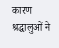कारण श्रद्धालुओं ने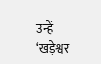उन्हें ‘खड़ेश्वर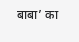बाबा’ का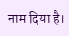नाम दिया है।